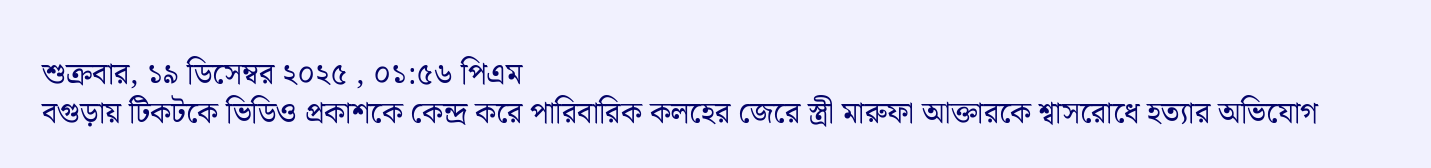শুক্রবার, ১৯ ডিসেম্বর ২০২৫ , ০১:৫৬ পিএম
বগুড়ায় টিকটকে ভিডিও প্রকাশকে কেন্দ্র করে পারিবারিক কলহের জেরে স্ত্রী মারুফা আক্তারকে শ্বাসরোধে হত্যার অভিযোগ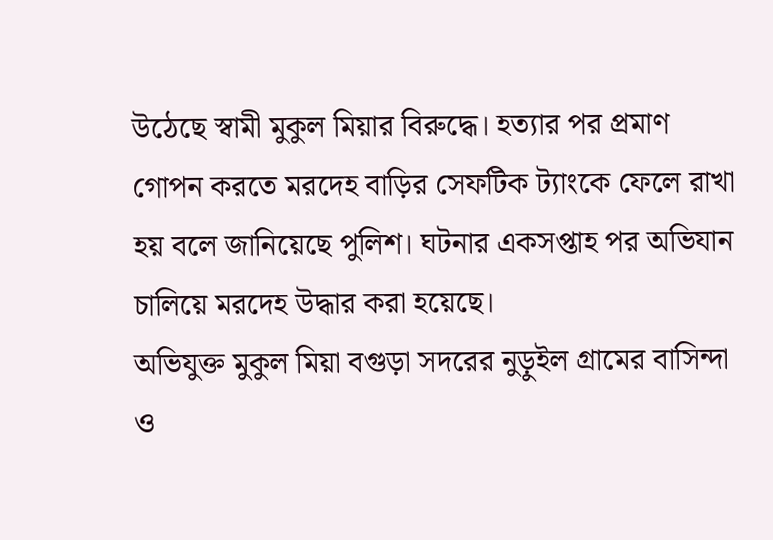উঠেছে স্বামী মুকুল মিয়ার বিরুদ্ধে। হত্যার পর প্রমাণ গোপন করতে মরদেহ বাড়ির সেফটিক ট্যাংকে ফেলে রাখা হয় বলে জানিয়েছে পুলিশ। ঘটনার একসপ্তাহ পর অভিযান চালিয়ে মরদেহ উদ্ধার করা হয়েছে।
অভিযুক্ত মুকুল মিয়া বগুড়া সদরের নুড়ুইল গ্রামের বাসিন্দা ও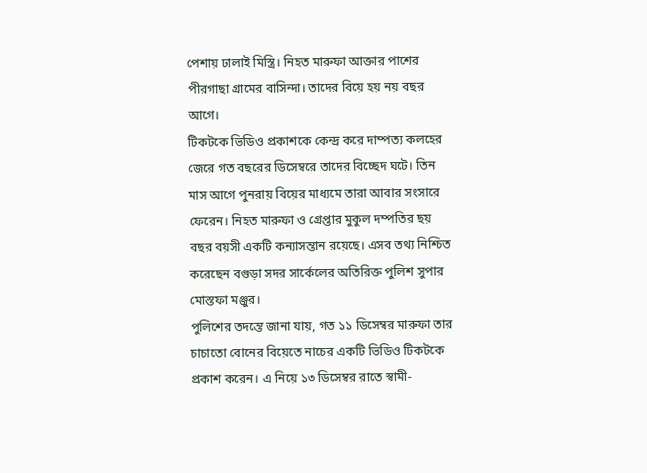পেশায় ঢালাই মিস্ত্রি। নিহত মারুফা আক্তার পাশের পীরগাছা গ্রামের বাসিন্দা। তাদের বিয়ে হয় নয় বছর আগে।
টিকটকে ভিডিও প্রকাশকে কেন্দ্র করে দাম্পত্য কলহের জেরে গত বছরের ডিসেম্বরে তাদের বিচ্ছেদ ঘটে। তিন মাস আগে পুনরায় বিয়ের মাধ্যমে তারা আবার সংসারে ফেরেন। নিহত মারুফা ও গ্রেপ্তার মুকুল দম্পতির ছয় বছর বয়সী একটি কন্যাসন্তান রয়েছে। এসব তথ্য নিশ্চিত করেছেন বগুড়া সদর সার্কেলের অতিরিক্ত পুলিশ সুপার মোস্তফা মঞ্জুর।
পুলিশের তদন্তে জানা যায়, গত ১১ ডিসেম্বর মারুফা তার চাচাতো বোনের বিয়েতে নাচের একটি ভিডিও টিকটকে প্রকাশ করেন। এ নিয়ে ১৩ ডিসেম্বর রাতে স্বামী-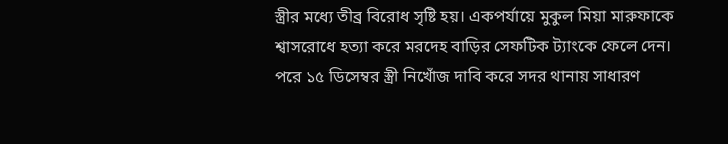স্ত্রীর মধ্যে তীব্র বিরোধ সৃষ্টি হয়। একপর্যায়ে মুকুল মিয়া মারুফাকে শ্বাসরোধে হত্যা করে মরদেহ বাড়ির সেফটিক ট্যাংকে ফেলে দেন। পরে ১৫ ডিসেম্বর স্ত্রী নিখোঁজ দাবি করে সদর থানায় সাধারণ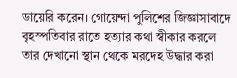ডায়েরি করেন। গোয়েন্দা পুলিশের জিজ্ঞাসাবাদে বৃহস্পতিবার রাতে হত্যার কথা স্বীকার করলে তার দেখানো স্থান থেকে মরদেহ উদ্ধার করা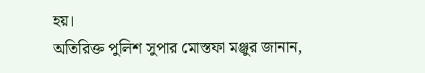হয়।
অতিরিক্ত পুলিশ সুপার মোস্তফা মঞ্জুর জানান,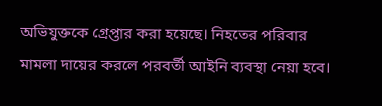অভিযুক্তকে গ্রেপ্তার করা হয়েছে। নিহতের পরিবার মামলা দায়ের করলে পরবর্তী আইনি ব্যবস্থা নেয়া হবে।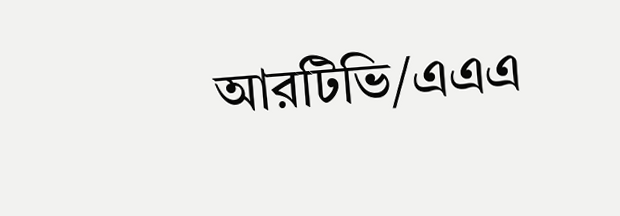আরটিভি/এএএ